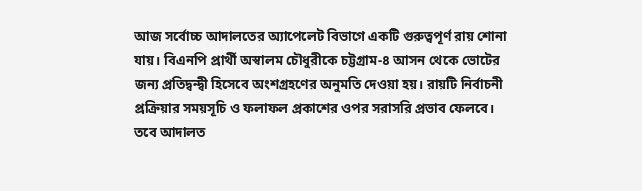আজ সর্বোচ্চ আদালতের অ্যাপেলেট বিভাগে একটি গুরুত্বপূর্ণ রায় শোনা যায়। বিএনপি প্রার্থী অস্বালম চৌধুরীকে চট্টগ্রাম-৪ আসন থেকে ভোটের জন্য প্রতিদ্বন্দ্বী হিসেবে অংশগ্রহণের অনুমতি দেওয়া হয়। রায়টি নির্বাচনী প্রক্রিয়ার সময়সূচি ও ফলাফল প্রকাশের ওপর সরাসরি প্রভাব ফেলবে।
তবে আদালত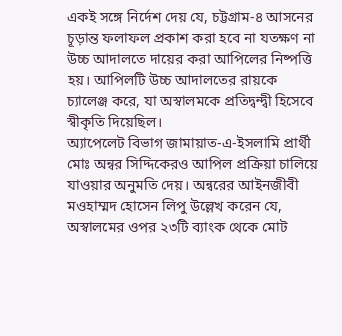একই সঙ্গে নির্দেশ দেয় যে, চট্টগ্রাম-৪ আসনের চূড়ান্ত ফলাফল প্রকাশ করা হবে না যতক্ষণ না উচ্চ আদালতে দায়ের করা আপিলের নিষ্পত্তি হয়। আপিলটি উচ্চ আদালতের রায়কে চ্যালেঞ্জ করে, যা অস্বালমকে প্রতিদ্বন্দ্বী হিসেবে স্বীকৃতি দিয়েছিল।
অ্যাপেলেট বিভাগ জামায়াত-এ-ইসলামি প্রার্থী মোঃ অন্বর সিদ্দিকেরও আপিল প্রক্রিয়া চালিয়ে যাওয়ার অনুমতি দেয়। অন্বরের আইনজীবী মওহাম্মদ হোসেন লিপু উল্লেখ করেন যে, অস্বালমের ওপর ২৩টি ব্যাংক থেকে মোট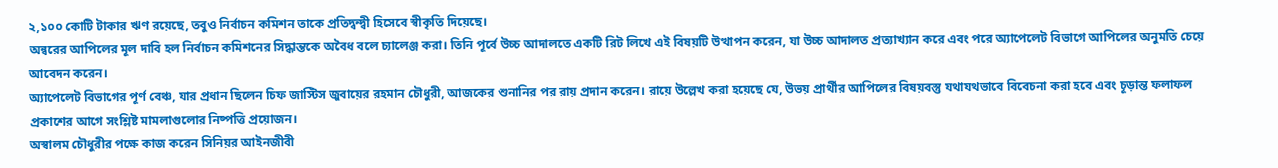২,১০০ কোটি টাকার ঋণ রয়েছে, তবুও নির্বাচন কমিশন তাকে প্রতিদ্বন্দ্বী হিসেবে স্বীকৃতি দিয়েছে।
অন্বরের আপিলের মূল দাবি হল নির্বাচন কমিশনের সিদ্ধান্তকে অবৈধ বলে চ্যালেঞ্জ করা। তিনি পূর্বে উচ্চ আদালতে একটি রিট লিখে এই বিষয়টি উত্থাপন করেন, যা উচ্চ আদালত প্রত্যাখ্যান করে এবং পরে অ্যাপেলেট বিভাগে আপিলের অনুমতি চেয়ে আবেদন করেন।
অ্যাপেলেট বিভাগের পূর্ণ বেঞ্চ, যার প্রধান ছিলেন চিফ জাস্টিস জুবায়ের রহমান চৌধুরী, আজকের শুনানির পর রায় প্রদান করেন। রায়ে উল্লেখ করা হয়েছে যে, উভয় প্রার্থীর আপিলের বিষয়বস্তু যথাযথভাবে বিবেচনা করা হবে এবং চূড়ান্ত ফলাফল প্রকাশের আগে সংশ্লিষ্ট মামলাগুলোর নিষ্পত্তি প্রয়োজন।
অস্বালম চৌধুরীর পক্ষে কাজ করেন সিনিয়র আইনজীবী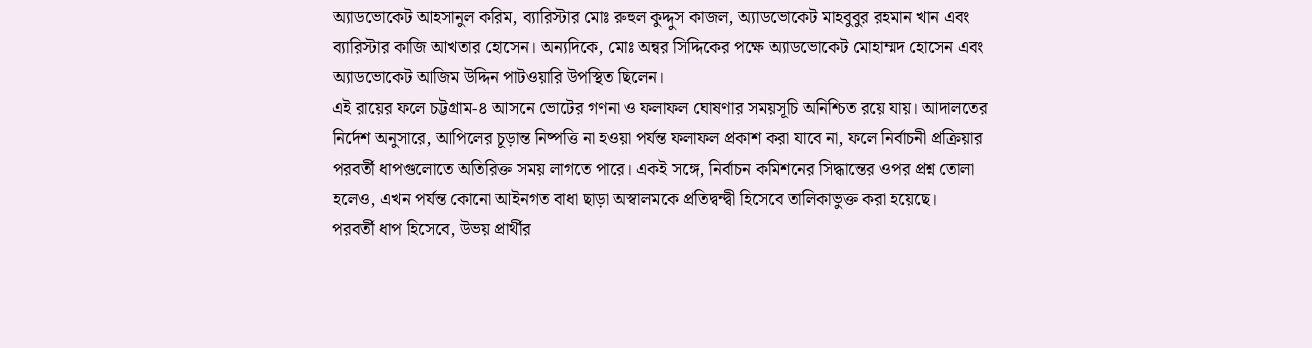অ্যাডভোকেট আহসানুল করিম, ব্যারিস্টার মোঃ রুহুল কুদ্দুস কাজল, অ্যাডভোকেট মাহবুবুর রহমান খান এবং ব্যারিস্টার কাজি আখতার হোসেন। অন্যদিকে, মোঃ অন্বর সিদ্দিকের পক্ষে অ্যাডভোকেট মোহাম্মদ হোসেন এবং অ্যাডভোকেট আজিম উদ্দিন পাটওয়ারি উপস্থিত ছিলেন।
এই রায়ের ফলে চট্টগ্রাম-৪ আসনে ভোটের গণনা ও ফলাফল ঘোষণার সময়সূচি অনিশ্চিত রয়ে যায়। আদালতের নির্দেশ অনুসারে, আপিলের চূড়ান্ত নিষ্পত্তি না হওয়া পর্যন্ত ফলাফল প্রকাশ করা যাবে না, ফলে নির্বাচনী প্রক্রিয়ার পরবর্তী ধাপগুলোতে অতিরিক্ত সময় লাগতে পারে। একই সঙ্গে, নির্বাচন কমিশনের সিদ্ধান্তের ওপর প্রশ্ন তোলা হলেও, এখন পর্যন্ত কোনো আইনগত বাধা ছাড়া অস্বালমকে প্রতিদ্বন্দ্বী হিসেবে তালিকাভুক্ত করা হয়েছে।
পরবর্তী ধাপ হিসেবে, উভয় প্রার্থীর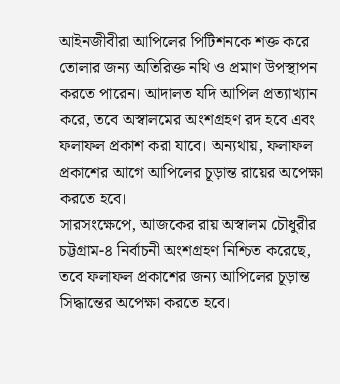আইনজীবীরা আপিলের পিটিশনকে শক্ত করে তোলার জন্য অতিরিক্ত নথি ও প্রমাণ উপস্থাপন করতে পারেন। আদালত যদি আপিল প্রত্যাখ্যান করে, তবে অস্বালমের অংশগ্রহণ রদ হবে এবং ফলাফল প্রকাশ করা যাবে। অন্যথায়, ফলাফল প্রকাশের আগে আপিলের চূড়ান্ত রায়ের অপেক্ষা করতে হবে।
সারসংক্ষেপে, আজকের রায় অস্বালম চৌধুরীর চট্টগ্রাম-৪ নির্বাচনী অংশগ্রহণ নিশ্চিত করেছে, তবে ফলাফল প্রকাশের জন্য আপিলের চূড়ান্ত সিদ্ধান্তের অপেক্ষা করতে হবে।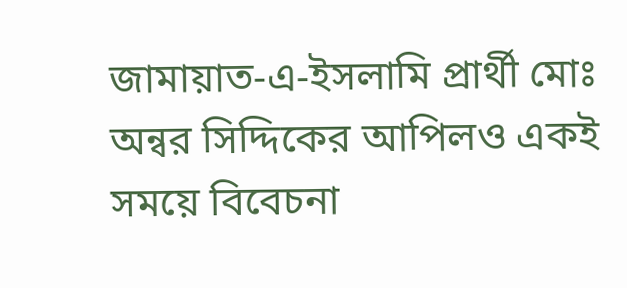জামায়াত-এ-ইসলামি প্রার্থী মোঃ অন্বর সিদ্দিকের আপিলও একই সময়ে বিবেচনা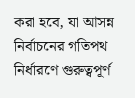করা হবে, যা আসন্ন নির্বাচনের গতিপথ নির্ধারণে গুরুত্বপূর্ণ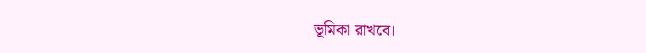ভূমিকা রাখবে।